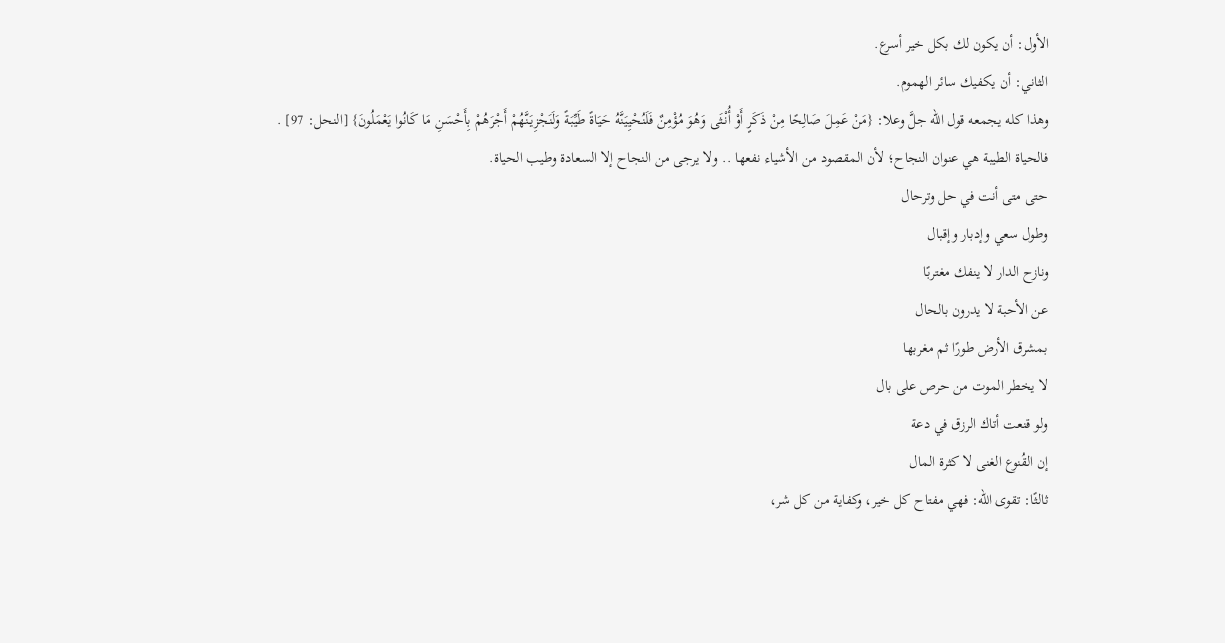الأول: أن يكون لك بكل خير أسرع.
الثاني: أن يكفيك سائر الهموم.
وهذا كله يجمعه قول الله جلَّ وعلا: {مَنْ عَمِلَ صَالِحًا مِنْ ذَكَرٍ أَوْ أُنْثَى وَهُوَ مُؤْمِنٌ فَلَنُحْيِيَنَّهُ حَيَاةً طَيِّبَةً وَلَنَجْزِيَنَّهُمْ أَجْرَهُمْ بِأَحْسَنِ مَا كَانُوا يَعْمَلُونَ} [النحل: 97] .
فالحياة الطيبة هي عنوان النجاح؛ لأن المقصود من الأشياء نفعها .. ولا يرجى من النجاح إلا السعادة وطيب الحياة.
حتى متى أنت في حل وترحال
وطول سعي وإدبار وإقبال
ونازح الدار لا ينفك مغتربًا
عن الأحبة لا يدرون بالحال
بمشرق الأرض طورًا ثم مغربها
لا يخطر الموت من حرص على بال
ولو قنعت أتاك الرزق في دعة
إن القُنوع الغنى لا كثرة المال
ثالثًا: تقوى الله: فهي مفتاح كل خير، وكفاية من كل شر،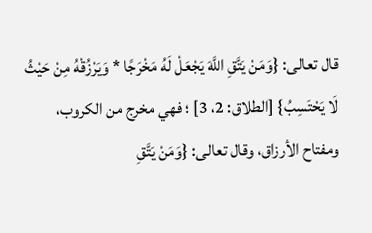قال تعالى: {وَمَنْ يَتَّقِ اللَّهَ يَجْعَلْ لَهُ مَخْرَجًا * وَيَرْزُقْهُ مِنْ حَيْثُ لَا يَحْتَسِبُ} [الطلاق: 2، 3] ؛ فهي مخرج من الكروب، ومفتاح الأرزاق، وقال تعالى: {وَمَنْ يَتَّقِ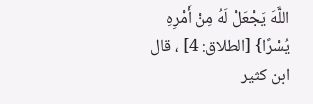اللَّهَ يَجْعَلْ لَهُ مِنْ أَمْرِهِ يُسْرًا} [الطلاق: 4] ، قال ابن كثير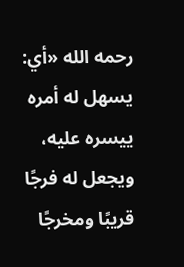رحمه الله «أي: يسهل له أمره ييسره عليه، ويجعل له فرجًا قريبًا ومخرجًا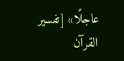عاجلًا» [تفسير القرآن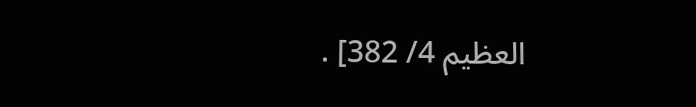العظيم 4/ 382] .